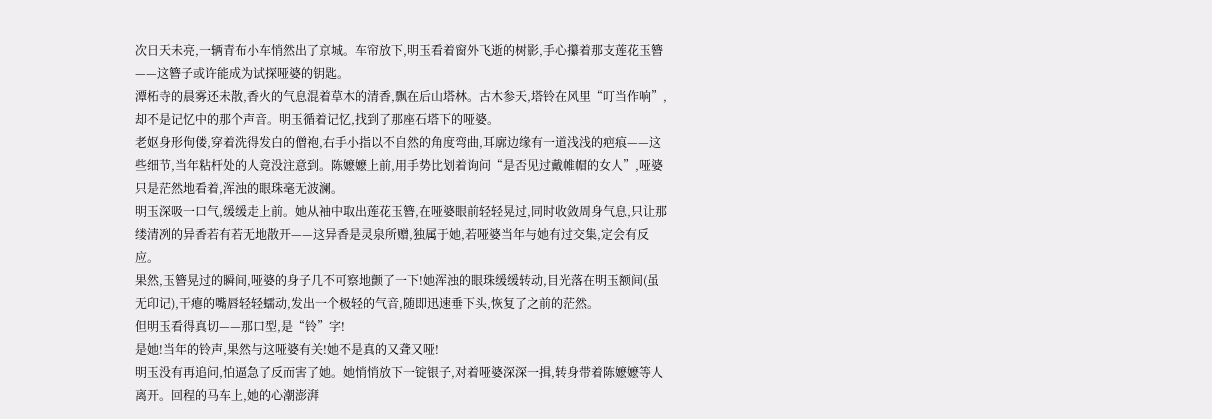次日天未亮,一辆青布小车悄然出了京城。车帘放下,明玉看着窗外飞逝的树影,手心攥着那支莲花玉簪——这簪子或许能成为试探哑婆的钥匙。
潭柘寺的晨雾还未散,香火的气息混着草木的清香,飘在后山塔林。古木参天,塔铃在风里“叮当作响”,却不是记忆中的那个声音。明玉循着记忆,找到了那座石塔下的哑婆。
老妪身形佝偻,穿着洗得发白的僧袍,右手小指以不自然的角度弯曲,耳廓边缘有一道浅浅的疤痕——这些细节,当年粘杆处的人竟没注意到。陈嬷嬷上前,用手势比划着询问“是否见过戴帷帽的女人”,哑婆只是茫然地看着,浑浊的眼珠毫无波澜。
明玉深吸一口气,缓缓走上前。她从袖中取出莲花玉簪,在哑婆眼前轻轻晃过,同时收敛周身气息,只让那缕清冽的异香若有若无地散开——这异香是灵泉所赠,独属于她,若哑婆当年与她有过交集,定会有反应。
果然,玉簪晃过的瞬间,哑婆的身子几不可察地颤了一下!她浑浊的眼珠缓缓转动,目光落在明玉额间(虽无印记),干瘪的嘴唇轻轻蠕动,发出一个极轻的气音,随即迅速垂下头,恢复了之前的茫然。
但明玉看得真切——那口型,是“铃”字!
是她!当年的铃声,果然与这哑婆有关!她不是真的又聋又哑!
明玉没有再追问,怕逼急了反而害了她。她悄悄放下一锭银子,对着哑婆深深一揖,转身带着陈嬷嬷等人离开。回程的马车上,她的心潮澎湃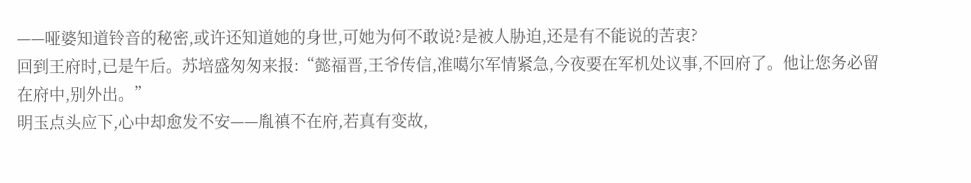——哑婆知道铃音的秘密,或许还知道她的身世,可她为何不敢说?是被人胁迫,还是有不能说的苦衷?
回到王府时,已是午后。苏培盛匆匆来报:“懿福晋,王爷传信,准噶尔军情紧急,今夜要在军机处议事,不回府了。他让您务必留在府中,别外出。”
明玉点头应下,心中却愈发不安——胤禛不在府,若真有变故,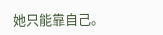她只能靠自己。